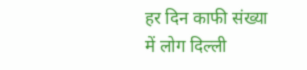हर दिन काफी संख्या में लोग दिल्ली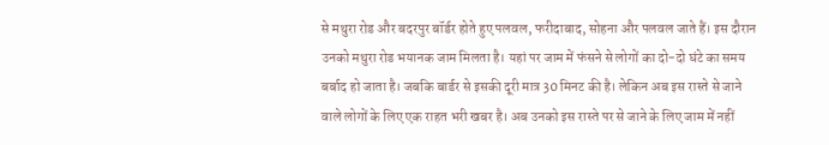से मथुरा रोड और बदरपुर बॉर्डर होते हुए पलवल, फरीदाबाद, सोहना और पलवल जाते हैं। इस दौरान उनको मथुरा रोड भयानक जाम मिलता है। यहां पर जाम में फंसने से लोगों का दो-दो घंटे का समय बर्बाद हो जाता है। जबकि बार्डर से इसकी दूरी मात्र 30 मिनट की है। लेकिन अब इस रास्ते से जाने वाले लोगों के लिए एक राहत भरी खबर है। अब उनको इस रास्ते पर से जाने के लिए जाम में नहीं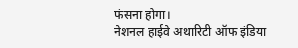फंसना होगा।
नेशनल हाईवे अथारिटी ऑफ इंडिया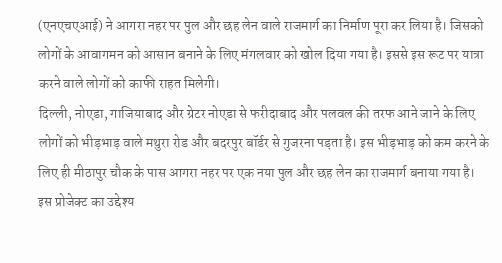(एनएचएआई) ने आगरा नहर पर पुल और छह लेन वाले राजमार्ग का निर्माण पूरा कर लिया है। जिसको लोगों के आवागमन को आसान बनाने के लिए मंगलवार को खोल दिया गया है। इससे इस रूट पर यात्रा करने वाले लोगों को काफी राहत मिलेगी।
दिल्ली, नोएडा, गाजियाबाद और ग्रेटर नोएडा से फरीदाबाद और पलवल की तरफ आने जाने के लिए लोगों को भीड़भाड़ वाले मथुरा रोड और बदरपुर बॉर्डर से गुजरना पड़ता है। इस भीड़भाड़ को कम करने के लिए ही मीठापुर चौक के पास आगरा नहर पर एक नया पुल और छह लेन का राजमार्ग बनाया गया है। इस प्रोजेक्ट का उद्देश्य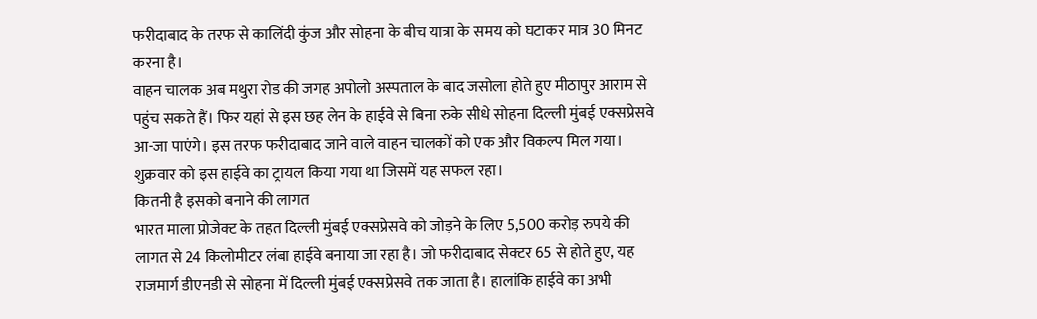फरीदाबाद के तरफ से कालिंदी कुंज और सोहना के बीच यात्रा के समय को घटाकर मात्र 30 मिनट करना है।
वाहन चालक अब मथुरा रोड की जगह अपोलो अस्पताल के बाद जसोला होते हुए मीठापुर आराम से पहुंच सकते हैं। फिर यहां से इस छह लेन के हाईवे से बिना रुके सीधे सोहना दिल्ली मुंबई एक्सप्रेसवे आ-जा पाएंगे। इस तरफ फरीदाबाद जाने वाले वाहन चालकों को एक और विकल्प मिल गया। शुक्रवार को इस हाईवे का ट्रायल किया गया था जिसमें यह सफल रहा।
कितनी है इसको बनाने की लागत
भारत माला प्रोजेक्ट के तहत दिल्ली मुंबई एक्सप्रेसवे को जोड़ने के लिए 5,500 करोड़ रुपये की लागत से 24 किलोमीटर लंबा हाईवे बनाया जा रहा है। जो फरीदाबाद सेक्टर 65 से होते हुए, यह राजमार्ग डीएनडी से सोहना में दिल्ली मुंबई एक्सप्रेसवे तक जाता है। हालांकि हाईवे का अभी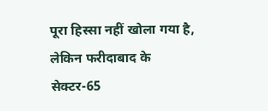पूरा हिस्सा नहीं खोला गया है, लेकिन फरीदाबाद के सेक्टर-65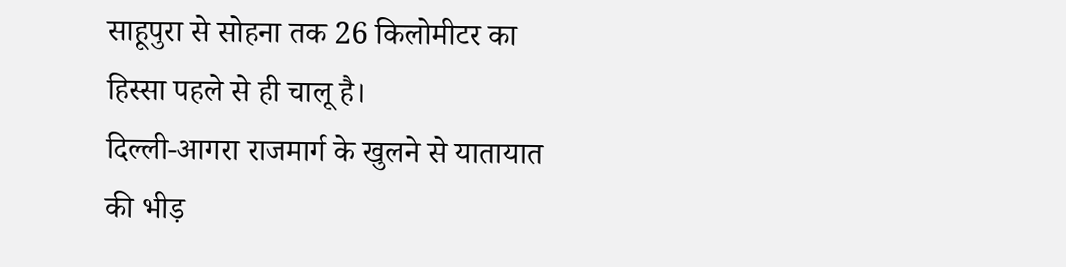साहूपुरा से सोहना तक 26 किलोमीटर का हिस्सा पहले से ही चालू है।
दिल्ली-आगरा राजमार्ग के खुलने से यातायात की भीड़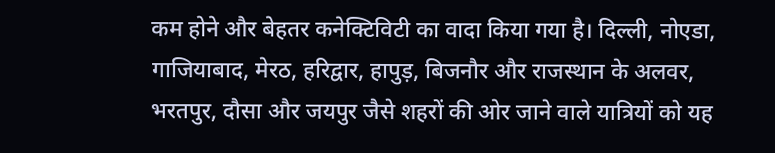कम होने और बेहतर कनेक्टिविटी का वादा किया गया है। दिल्ली, नोएडा, गाजियाबाद, मेरठ, हरिद्वार, हापुड़, बिजनौर और राजस्थान के अलवर, भरतपुर, दौसा और जयपुर जैसे शहरों की ओर जाने वाले यात्रियों को यह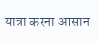यात्रा करना आसान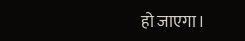हो जाएगा।